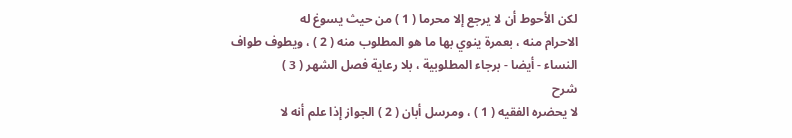لكن الأحوط أن لا يرجع إلا محرما ( 1 ) من حيث يسوغ له
الاحرام منه ، بعمرة ينوي بها ما هو المطلوب منه ( 2 ) ، ويطوف طواف
النساء - أيضا - برجاء المطلوبية ، بلا رعاية فصل الشهر ( 3 )
شرح
لا يحضره الفقيه ( 1 ) ، ومرسل أبان ( 2 ) الجواز إذا علم أنه لا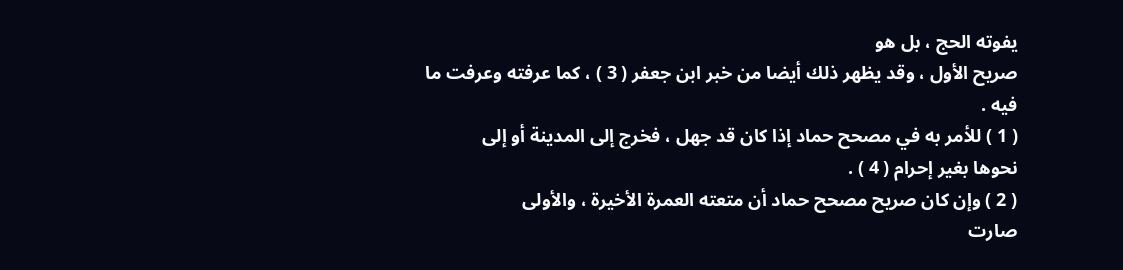يفوته الحج ، بل هو
صريح الأول ، وقد يظهر ذلك أيضا من خبر ابن جعفر ( 3 ) ، كما عرفته وعرفت ما
فيه .
( 1 ) للأمر به في مصحح حماد إذا كان قد جهل ، فخرج إلى المدينة أو إلى
نحوها بغير إحرام ( 4 ) .
( 2 ) وإن كان صريح مصحح حماد أن متعته العمرة الأخيرة ، والأولى
صارت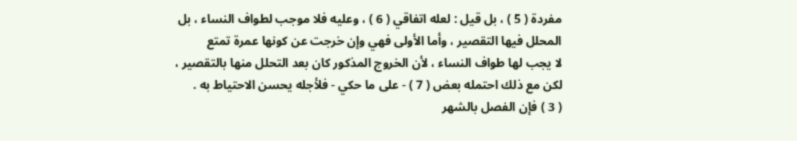مفردة ( 5 ) ، بل قيل : لعله اتفاقي ( 6 ) ، وعليه فلا موجب لطواف النساء ، بل
المحلل فيها التقصير ، وأما الأولى فهي وإن خرجت عن كونها عمرة تمتع
لا يجب لها طواف النساء ، لأن الخروج المذكور كان بعد التحلل منها بالتقصير ،
لكن مع ذلك احتمله بعض ( 7 ) - على ما حكي - فلأجله يحسن الاحتياط به .
( 3 ) فإن الفصل بالشهر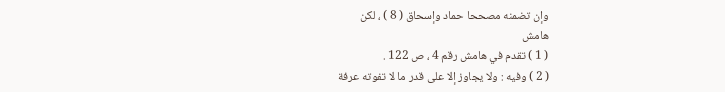وإن تضمنه مصححا حماد وإسحاق ( 8 ) ، لكن
هامش
( 1 ) تقدم في هامش رقم 4 ، ص 122 .
( 2 ) وفيه : ولا يجاوز إلا على قدر ما لا تفوته عرفة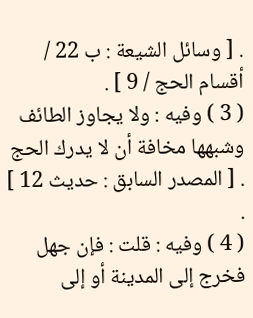. [ وسائل الشيعة : ب 22 / أقسام الحج / 9 ] .
( 3 ) وفيه : ولا يجاوز الطائف وشبهها مخافة أن لا يدرك الحج . [ المصدر السابق : حديث 12 ] .
( 4 ) وفيه : قلت : فإن جهل فخرج إلى المدينة أو إلى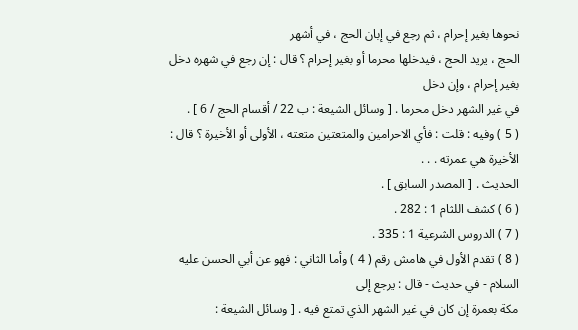نحوها بغير إحرام ، ثم رجع في إبان الحج ، في أشهر
الحج ، يريد الحج ، فيدخلها محرما أو بغير إحرام ؟ قال : إن رجع في شهره دخل بغير إحرام ، وإن دخل
في غير الشهر دخل محرما . [ وسائل الشيعة : ب 22 / أقسام الحج / 6 ] .
( 5 ) وفيه : قلت : فأي الاحرامين والمتعتين متعته ، الأولى أو الأخيرة ؟ قال : الأخيرة هي عمرته . . .
الحديث . [ المصدر السابق ] .
( 6 ) كشف اللثام 1 : 282 .
( 7 ) الدروس الشرعية 1 : 335 .
( 8 ) تقدم الأول في هامش رقم ( 4 ) وأما الثاني : فهو عن أبي الحسن عليه السلام - في حديث - قال : يرجع إلى
مكة بعمرة إن كان في غير الشهر الذي تمتع فيه . [ وسائل الشيعة :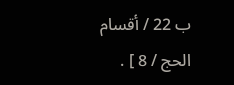ب 22 / أقسام الحج / 8 ] .